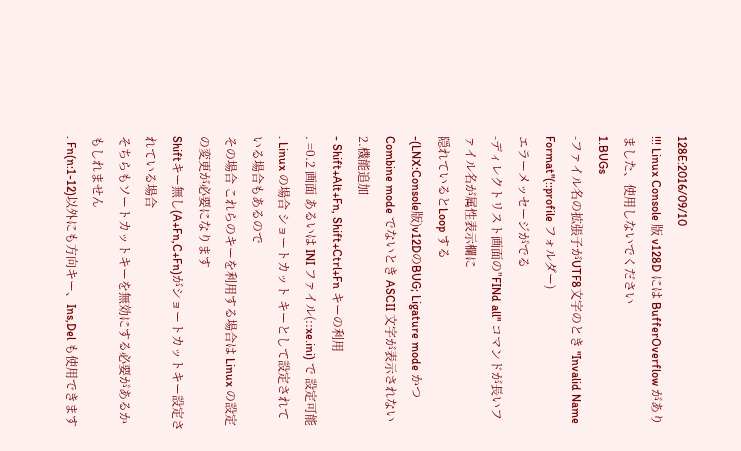128E:2016/09/10
!!! Linux Console 版 v128D には BufferOverflow がありました、使用しないでください
1.BUGs
-ファイル名の拡張子がUTF8文字のとき "Invalid Name Format"(::profile フォルダー)
エラーメッセージがでる
-ディレクトリスト画面の"FINd all" コマンドが長いファイル名が属性表示欄に
隠れているとLoop する
-(LNX:Console版)v12DのBUG; Ligature mode かつ Combine mode でないとき ASCII 文字が表示されない
2.機能追加
- Shift+Alt+Fn, Shift+Ctrl+Fn キーの利用
. =0.2 画面 あるいは INI ファイル(::xe.ini) で 設定可能
. Linux の場合 ショートカット キーとして設定されている場合もあるので
その場合 これらのキーを利用する場合は Linux の設定の変更が必要になります
Shiftキー無し(A+Fn,C+Fn)がショートカットキー設定されている場合
そちらもソートカットキーを無効にする必要があるかもしれません
. Fn(n:1-12)以外にも方向キー、Ins,Del も使用できます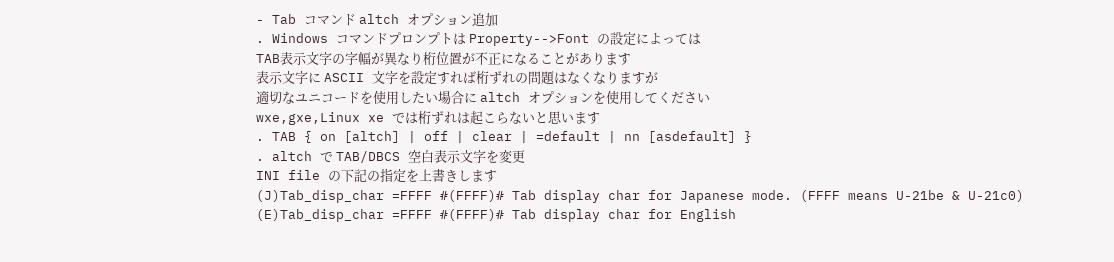- Tab コマンド altch オプション追加
. Windows コマンドプロンプトは Property-->Font の設定によっては
TAB表示文字の字幅が異なり桁位置が不正になることがあります
表示文字に ASCII 文字を設定すれば桁ずれの問題はなくなりますが
適切なユニコードを使用したい場合に altch オプションを使用してください
wxe,gxe,Linux xe では桁ずれは起こらないと思います
. TAB { on [altch] | off | clear | =default | nn [asdefault] }
. altch で TAB/DBCS 空白表示文字を変更
INI file の下記の指定を上書きします
(J)Tab_disp_char =FFFF #(FFFF)# Tab display char for Japanese mode. (FFFF means U-21be & U-21c0)
(E)Tab_disp_char =FFFF #(FFFF)# Tab display char for English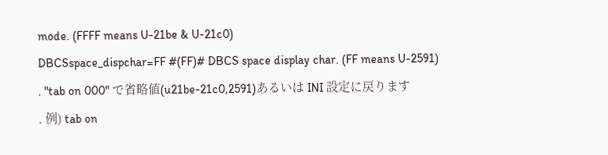mode. (FFFF means U-21be & U-21c0)
DBCSspace_dispchar=FF #(FF)# DBCS space display char. (FF means U-2591)
. "tab on 000" で省略値(u21be-21c0,2591)あるいは INI 設定に戻ります
. 例) tab on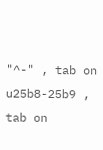"^-" , tab on u25b8-25b9 , tab on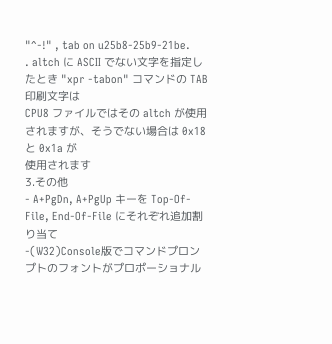"^-!" , tab on u25b8-25b9-21be.
. altch に ASCII でない文字を指定したとき "xpr -tabon" コマンドの TAB 印刷文字は
CPU8 ファイルではその altch が使用されますが、そうでない場合は 0x18 と 0x1a が
使用されます
3.その他
- A+PgDn, A+PgUp キーを Top-Of-File, End-Of-File にそれぞれ追加割り当て
-(W32)Console版でコマンドプロンプトのフォントがプロポーショナル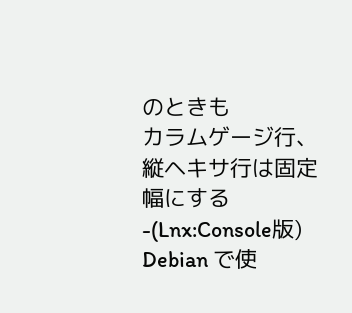のときも
カラムゲージ行、縦ヘキサ行は固定幅にする
-(Lnx:Console版) Debian で使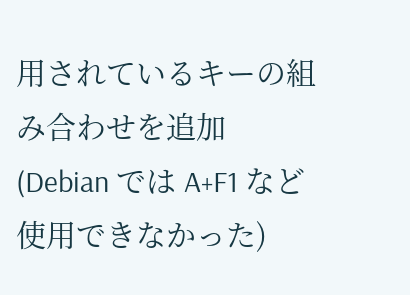用されているキーの組み合わせを追加
(Debian では A+F1 など使用できなかった)